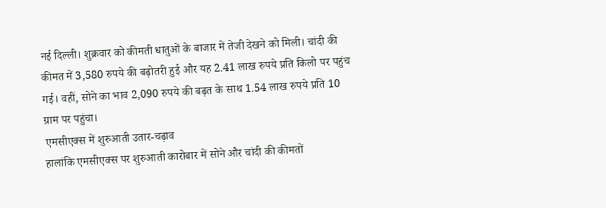नई दिल्ली। शुक्रवार को कीमती धातुओं के बाजार में तेजी देखने को मिली। चांदी की कीमत में 3,580 रुपये की बढ़ोतरी हुई और यह 2.41 लाख रुपये प्रति किलो पर पहुंच गई। वहीं, सोने का भाव 2,090 रुपये की बढ़त के साथ 1.54 लाख रुपये प्रति 10 ग्राम पर पहुंचा।
एमसीएक्स में शुरुआती उतार-चढ़ाव
हालांकि एमसीएक्स पर शुरुआती कारोबार में सोने और चांदी की कीमतों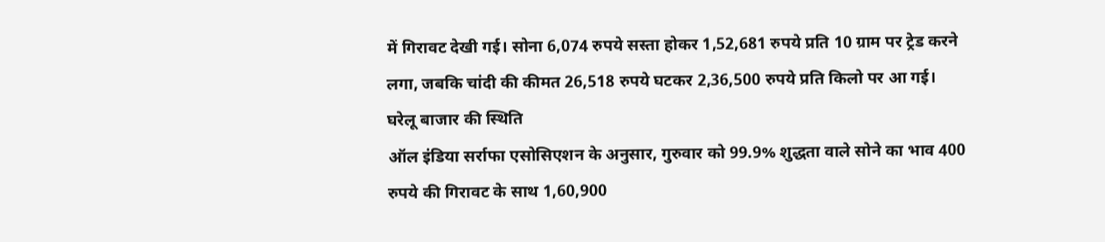में गिरावट देखी गई। सोना 6,074 रुपये सस्ता होकर 1,52,681 रुपये प्रति 10 ग्राम पर ट्रेड करने लगा, जबकि चांदी की कीमत 26,518 रुपये घटकर 2,36,500 रुपये प्रति किलो पर आ गई।
घरेलू बाजार की स्थिति
ऑल इंडिया सर्राफा एसोसिएशन के अनुसार, गुरुवार को 99.9% शुद्धता वाले सोने का भाव 400 रुपये की गिरावट के साथ 1,60,900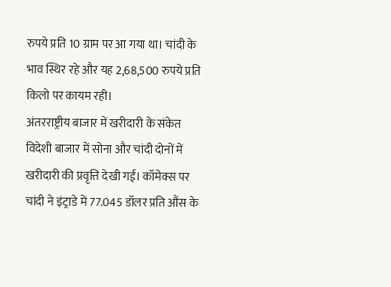रुपये प्रति 10 ग्राम पर आ गया था। चांदी के भाव स्थिर रहे और यह 2,68,500 रुपये प्रति किलो पर कायम रही।
अंतरराष्ट्रीय बाजार में खरीदारी के संकेत
विदेशी बाजार में सोना और चांदी दोनों में खरीदारी की प्रवृत्ति देखी गई। कॉमेक्स पर चांदी ने इंट्राडे में 77.045 डॉलर प्रति औंस के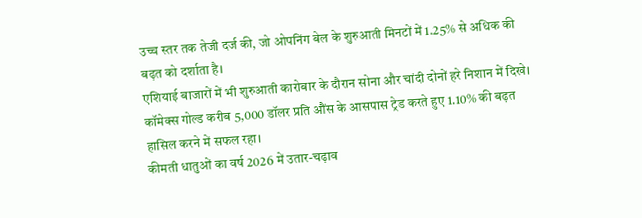उच्च स्तर तक तेजी दर्ज की, जो ओपनिंग बेल के शुरुआती मिनटों में 1.25% से अधिक की बढ़त को दर्शाता है।
एशियाई बाजारों में भी शुरुआती कारोबार के दौरान सोना और चांदी दोनों हरे निशान में दिखे। कॉमेक्स गोल्ड करीब 5,000 डॉलर प्रति औंस के आसपास ट्रेड करते हुए 1.10% की बढ़त हासिल करने में सफल रहा।
कीमती धातुओं का वर्ष 2026 में उतार-चढ़ाव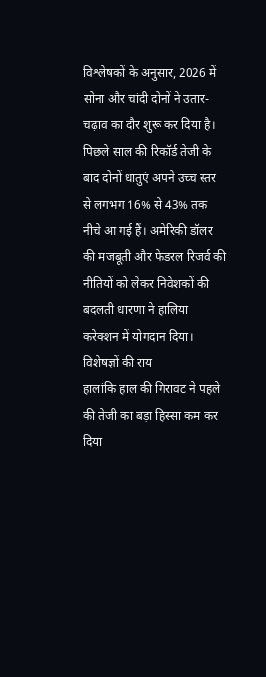विश्लेषकों के अनुसार, 2026 में सोना और चांदी दोनों ने उतार-चढ़ाव का दौर शुरू कर दिया है। पिछले साल की रिकॉर्ड तेजी के बाद दोनों धातुएं अपने उच्च स्तर से लगभग 16% से 43% तक नीचे आ गई हैं। अमेरिकी डॉलर की मजबूती और फेडरल रिजर्व की नीतियों को लेकर निवेशकों की बदलती धारणा ने हालिया करेक्शन में योगदान दिया।
विशेषज्ञों की राय
हालांकि हाल की गिरावट ने पहले की तेजी का बड़ा हिस्सा कम कर दिया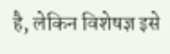है, लेकिन विशेषज्ञ इसे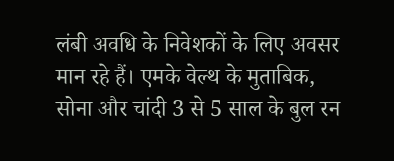लंबी अवधि के निवेशकों के लिए अवसर मान रहे हैं। एमके वेल्थ के मुताबिक, सोना और चांदी 3 से 5 साल के बुल रन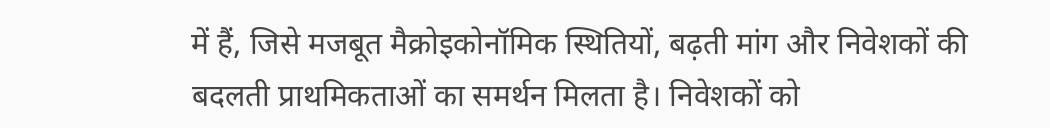में हैं, जिसे मजबूत मैक्रोइकोनॉमिक स्थितियों, बढ़ती मांग और निवेशकों की बदलती प्राथमिकताओं का समर्थन मिलता है। निवेशकों को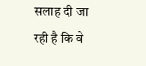सलाह दी जा रही है कि वे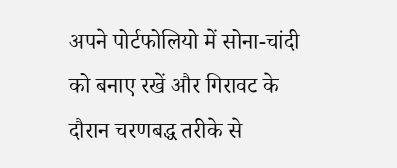अपने पोर्टफोलियो में सोना-चांदी को बनाए रखें और गिरावट के दौरान चरणबद्ध तरीके से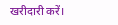खरीदारी करें।